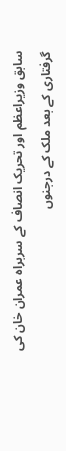سابق وزیراعظم اور تحریک انصاف کے سربراہ عمران خان کی گرفتاری کے بعد ملک کے درجنوں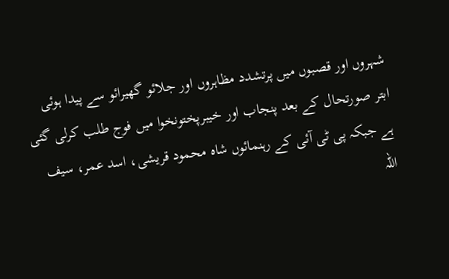شہروں اور قصبوں میں پرتشدد مظاہروں اور جلائو گھیرائو سے پیدا ہوئی ابتر صورتحال کے بعد پنجاب اور خیبرپختونخوا میں فوج طلب کرلی گئی ہے جبکہ پی ٹی آئی کے رہنمائوں شاہ محمود قریشی، اسد عمر، سیف اللہ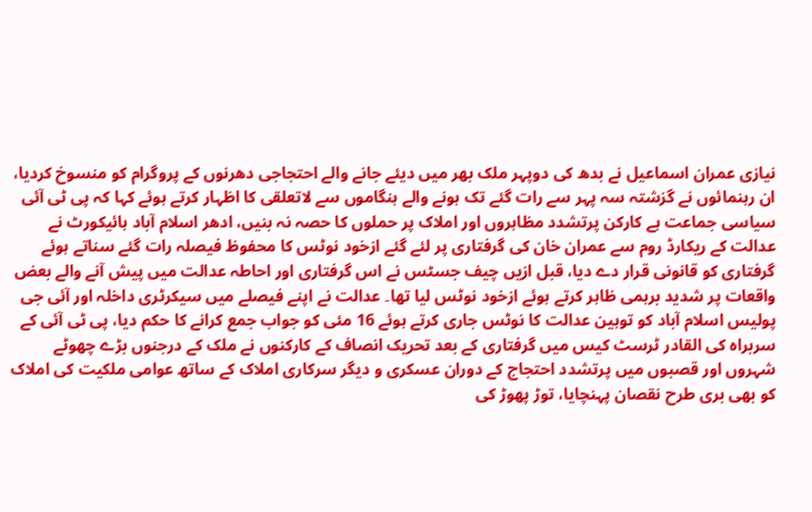نیازی عمران اسماعیل نے بدھ کی دوپہر ملک بھر میں دیئے جانے والے احتجاجی دھرنوں کے پروگرام کو منسوخ کردیا، ان رہنمائوں نے گزشتہ سہ پہر سے رات گئے تک ہونے والے ہنگاموں سے لاتعلقی کا اظہار کرتے ہوئے کہا کہ پی ٹی آئی سیاسی جماعت ہے کارکن پرتشدد مظاہروں اور املاک پر حملوں کا حصہ نہ بنیں، ادھر اسلام آباد ہائیکورٹ نے عدالت کے ریکارڈ روم سے عمران خان کی گرفتاری پر لئے گئے ازخود نوٹس کا محفوظ فیصلہ رات گئے سناتے ہوئے گرفتاری کو قانونی قرار دے دیا، قبل ازیں چیف جسٹس نے اس گرفتاری اور احاطہ عدالت میں پیش آنے والے بعض واقعات پر شدید برہمی ظاہر کرتے ہوئے ازخود نوٹس لیا تھا۔ عدالت نے اپنے فیصلے میں سیکرٹری داخلہ اور آئی جی پولیس اسلام آباد کو توہین عدالت کا نوٹس جاری کرتے ہوئے 16 مئی کو جواب جمع کرانے کا حکم دیا، پی ٹی آئی کے سربراہ کی القادر ٹرسٹ کیس میں گرفتاری کے بعد تحریک انصاف کے کارکنوں نے ملک کے درجنوں بڑے چھوٹے شہروں اور قصبوں میں پرتشدد احتجاج کے دوران عسکری و دیگر سرکاری املاک کے ساتھ عوامی ملکیت کی املاک کو بھی بری طرح نقصان پہنچایا، توڑ پھوڑ کی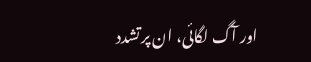اور آگ لگائی، ان پرتشدد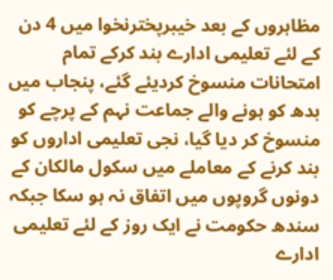مظاہروں کے بعد خیبرپخترنخوا میں 4 دن کے لئے تعلیمی ادارے بند کرکے تمام امتحانات منسوخ کردیئے گئے، پنجاب میں بدھ کو ہونے والے جماعت نہم کے پرچے کو منسوخ کر دیا گیا، نجی تعلیمی اداروں کو بند کرنے کے معاملے میں سکول مالکان کے دونوں گروپوں میں اتفاق نہ ہو سکا جبکہ سندھ حکومت نے ایک روز کے لئے تعلیمی ادارے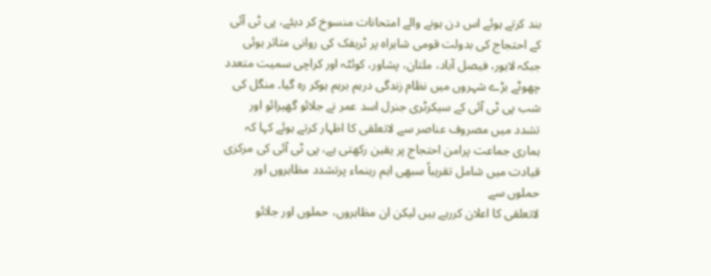بند کرتے ہوئے اس دن ہونے والے امتحانات منسوخ کر دیئے، پی ٹی آئی کے احتجاج کی بدولت قومی شاہراہ پر ٹریفک کی روانی متاثر ہوئی جبکہ لاہور، فیصل آباد، ملتان، پشاور، کوئٹہ اور کراچی سمیت متعدد چھوٹے بڑے شہروں میں نظام زندگی درہم برہم ہوکر رہ گیا۔ منگل کی شب پی ٹی آئی کے سیکرٹری جنرل اسد عمر نے جلائو گھیرائو اور تشدد میں مصروف عناصر سے لاتعلقی کا اظہار کرتے ہوئے کہا کہ ہماری جماعت پرامن احتجاج پر یقین رکھتی ہے، پی ٹی آئی کی مرکزی قیادت میں شامل تقریباً سبھی اہم رہنماء پرتشدد مظاہروں اور حملوں سے
لاتعلقی کا اعلان کررہے ہیں لیکن ان مظاہروں، حملوں اور جلائو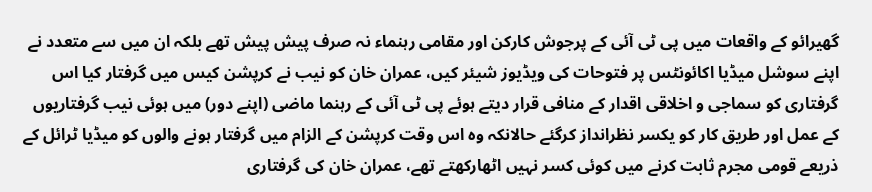گھیرائو کے واقعات میں پی ٹی آئی کے پرجوش کارکن اور مقامی رہنماء نہ صرف پیش پیش تھے بلکہ ان میں سے متعدد نے اپنے سوشل میڈیا اکائونٹس پر فتوحات کی ویڈیوز شیئر کیں، عمران خان کو نیب نے کرپشن کیس میں گرفتار کیا اس گرفتاری کو سماجی و اخلاقی اقدار کے منافی قرار دیتے ہوئے پی ٹی آئی کے رہنما ماضی (اپنے دور) میں ہوئی نیب گرفتاریوں کے عمل اور طریق کار کو یکسر نظرانداز کرگئے حالانکہ وہ اس وقت کرپشن کے الزام میں گرفتار ہونے والوں کو میڈیا ٹرائل کے ذریعے قومی مجرم ثابت کرنے میں کوئی کسر نہیں اٹھارکھتے تھے، عمران خان کی گرفتاری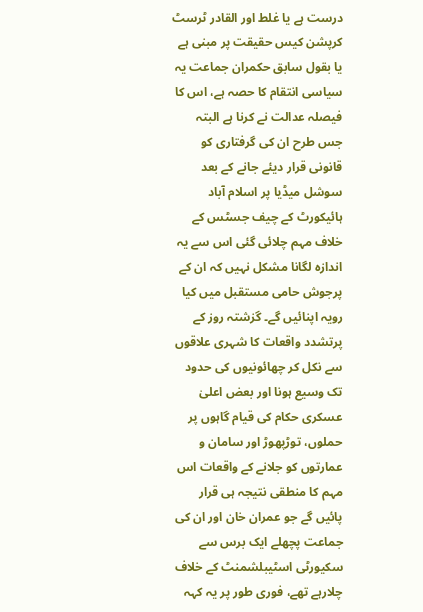درست ہے یا غلط اور القادر ٹرسٹ کرپشن کیس حقیقت پر مبنی ہے یا بقول سابق حکمران جماعت یہ سیاسی انتقام کا حصہ ہے، اس کا فیصلہ عدالت نے کرنا ہے البتہ جس طرح ان کی گرفتاری کو قانونی قرار دیئے جانے کے بعد سوشل میڈیا پر اسلام آباد ہائیکورٹ کے چیف جسٹس کے خلاف مہم چلائی گئی اس سے یہ اندازہ لگانا مشکل نہیں کہ ان کے پرجوش حامی مستقبل میں کیا رویہ اپنائیں گے۔ گزشتہ روز کے پرتشدد واقعات کا شہری علاقوں سے نکل کر چھائونیوں کی حدود تک وسیع ہونا اور بعض اعلیٰ عسکری حکام کی قیام گاہوں پر حملوں، توڑپھوڑ اور سامان و عمارتوں کو جلانے کے واقعات اس مہم کا منطقی نتیجہ ہی قرار پائیں گے جو عمران خان اور ان کی جماعت پچھلے ایک برس سے سکیورٹی اسٹیبلشمنٹ کے خلاف چلارہے تھے، فوری طور پر یہ کہہ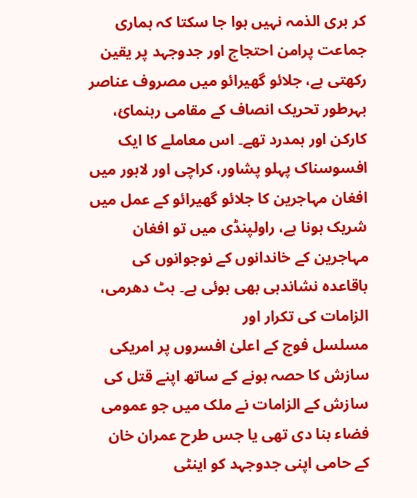کر بری الذمہ نہیں ہوا جا سکتا کہ ہماری جماعت پرامن احتجاج اور جدوجہد پر یقین رکھتی ہے، جلائو گھیرائو میں مصروف عناصر بہرطور تحریک انصاف کے مقامی رہنمائ، کارکن اور ہمدرد تھے۔ اس معاملے کا ایک افسوسناک پہلو پشاور، کراچی اور لاہور میں افغان مہاجرین کا جلائو گھیرائو کے عمل میں شریک ہونا ہے، راولپنڈی میں تو افغان مہاجرین کے خاندانوں کے نوجوانوں کی باقاعدہ نشاندہی بھی ہوئی ہے۔ ہٹ دھرمی، الزامات کی تکرار اور
مسلسل فوج کے اعلیٰ افسروں پر امریکی سازش کا حصہ ہونے کے ساتھ اپنے قتل کی سازش کے الزامات نے ملک میں جو عمومی فضاء بنا دی تھی یا جس طرح عمران خان کے حامی اپنی جدوجہد کو اینٹی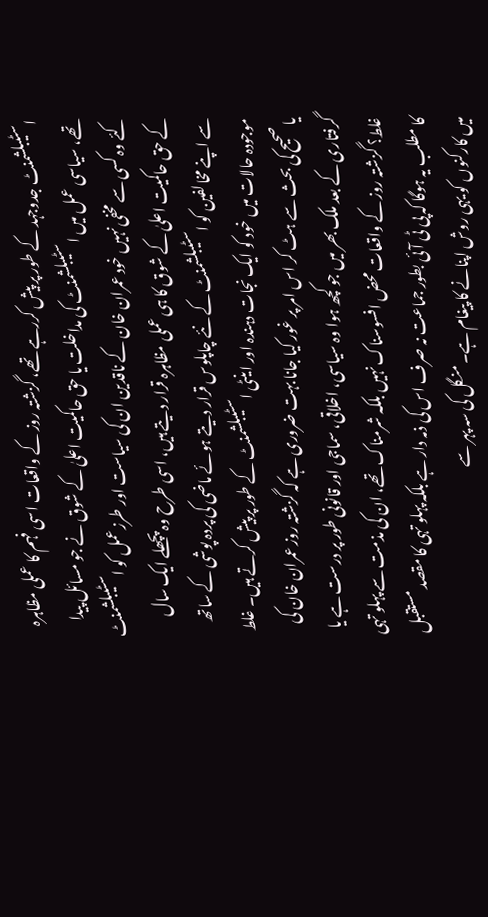اسٹیبلشمنٹ جدوجہد کے طور پر پیش کررہے تھے، گزشتہ روز کے واقعات اسی فہم کا عملی مظاہرہ تھے، سیاسی عمل میں اسٹیبلشمنٹ کی مداخلت یا حق حاکمیت اعلیٰ کے شوق نے جو مسائل پیدا کئے وہ کسی سے مخفی نہیں خود عمران خان کے ناقدین ان کی سیاست اور طرزعمل کو اسٹیبلشمنٹ کے حق حاکمیت اعلیٰ کے شوق کا ہی عملی مظاہرہ قرار دیتے ہیں، اسی طرح وہ پچھلے ایک سال سے اپنے مخالفین کو اسٹیبلشمنٹ کے نئے چاپلوس قرار دیتے ہوئے ماضی کی پردہ پوشی کے ساتھ موجودہ حالات میں خود کو ایک نجات دہندہ اور اینٹی اسٹیبلشمنٹ کے طور پر پیش کرتے ہیں۔ غلط یا صحیح کی بحث سے ہٹ کر اس امر پر غور کیا جانا بہت ضروری ہے کہ گزشتہ روز عمران خان کی گرفتاری کے بعد ملک بھر میں جو کچھ ہوا وہ سیاسی، اخلاقی، سماجی اور قانونی طور پر درست ہے یا غلط؟ گزشتہ روز کے واقعات محض افسوسناک نہیں بلکہ شرمناک تھے، ان کی مذمت سے پہلو تہی کا مطلب یہ ہوگا کہ پی ٹی آئی بطور جماعت نہ صرف اس کی ذمہ دار ہے بلکہ پہلو تہی کا مقصد مستقبل میں کارکنوں کو یہی روش اپنانے کا پیغام ہے۔ منگل کی سہ پہر سے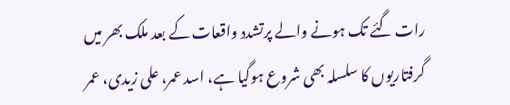رات گئے تک ہونے والے پرتشدد واقعات کے بعد ملک بھر میں گرفتاریوں کا سلسلہ بھی شروع ہوگیا ہے، اسد عمر، علی زیدی، عمر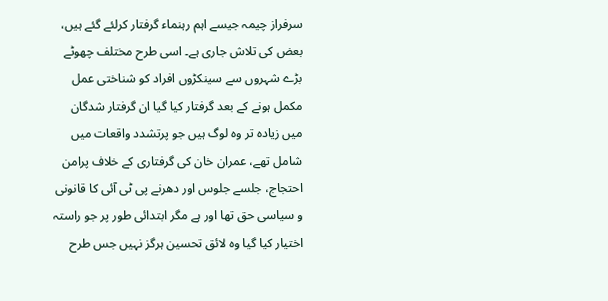سرفراز چیمہ جیسے اہم رہنماء گرفتار کرلئے گئے ہیں، بعض کی تلاش جاری ہے۔ اسی طرح مختلف چھوٹے بڑے شہروں سے سینکڑوں افراد کو شناختی عمل مکمل ہونے کے بعد گرفتار کیا گیا ان گرفتار شدگان میں زیادہ تر وہ لوگ ہیں جو پرتشدد واقعات میں شامل تھے، عمران خان کی گرفتاری کے خلاف پرامن احتجاج، جلسے جلوس اور دھرنے پی ٹی آئی کا قانونی و سیاسی حق تھا اور ہے مگر ابتدائی طور پر جو راستہ اختیار کیا گیا وہ لائق تحسین ہرگز نہیں جس طرح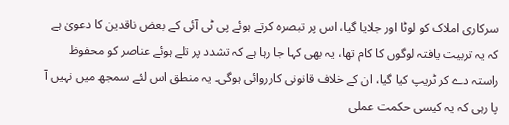سرکاری املاک کو لوٹا اور جلایا گیا، اس پر تبصرہ کرتے ہوئے پی ٹی آئی کے بعض ناقدین کا دعویٰ ہے کہ یہ تربیت یافتہ لوگوں کا کام تھا، یہ بھی کہا جا رہا ہے کہ تشدد پر تلے ہوئے عناصر کو محفوظ راستہ دے کر ٹریپ کیا گیا، ان کے خلاف قانونی کارروائی ہوگی۔ یہ منطق اس لئے سمجھ میں نہیں آ پا رہی کہ یہ کیسی حکمت عملی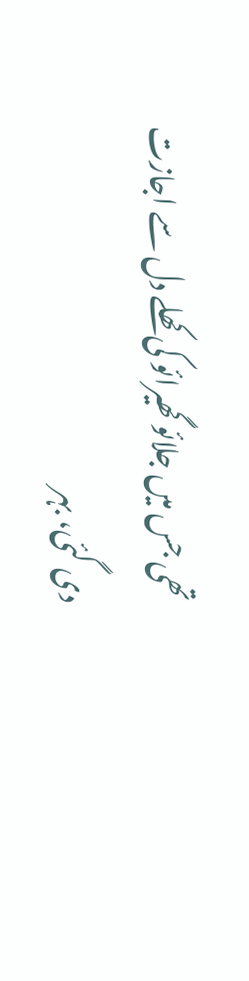تھی جس میں جلائو گھیرائو کی کھلے دل سے اجازت دی گئی، بہر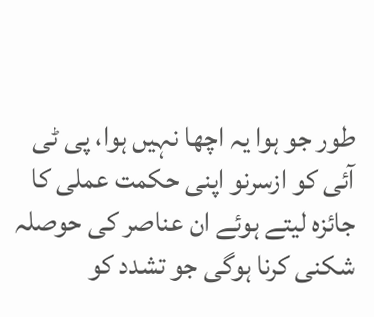طور جو ہوا یہ اچھا نہیں ہوا، پی ٹی آئی کو ازسرنو اپنی حکمت عملی کا جائزہ لیتے ہوئے ان عناصر کی حوصلہ شکنی کرنا ہوگی جو تشدد کو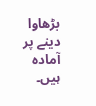بڑھاوا دینے پر آمادہ ہیں۔